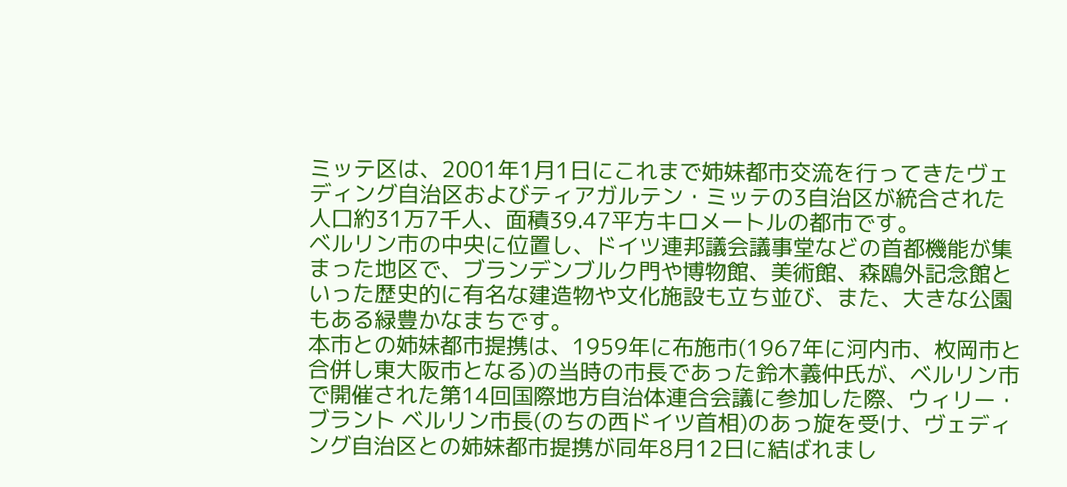ミッテ区は、2001年1月1日にこれまで姉妹都市交流を行ってきたヴェディング自治区およびティアガルテン・ミッテの3自治区が統合された人口約31万7千人、面積39.47平方キロメートルの都市です。
ベルリン市の中央に位置し、ドイツ連邦議会議事堂などの首都機能が集まった地区で、ブランデンブルク門や博物館、美術館、森鴎外記念館といった歴史的に有名な建造物や文化施設も立ち並び、また、大きな公園もある緑豊かなまちです。
本市との姉妹都市提携は、1959年に布施市(1967年に河内市、枚岡市と合併し東大阪市となる)の当時の市長であった鈴木義仲氏が、ベルリン市で開催された第14回国際地方自治体連合会議に参加した際、ウィリー・ブラント ベルリン市長(のちの西ドイツ首相)のあっ旋を受け、ヴェディング自治区との姉妹都市提携が同年8月12日に結ばれまし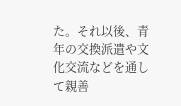た。それ以後、青年の交換派遣や文化交流などを通して親善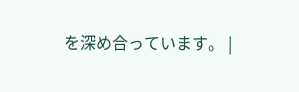を深め合っています。 |